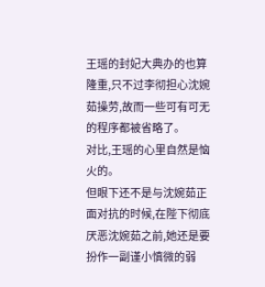王瑶的封妃大典办的也算隆重,只不过李彻担心沈婉茹操劳,故而一些可有可无的程序都被省略了。
对比,王瑶的心里自然是恼火的。
但眼下还不是与沈婉茹正面对抗的时候,在陛下彻底厌恶沈婉茹之前,她还是要扮作一副谨小慎微的弱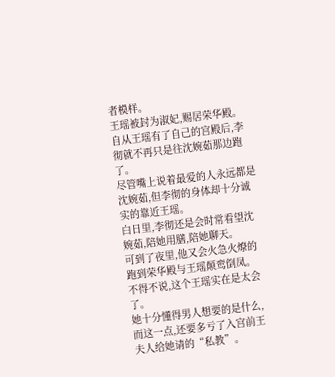者模样。
王瑶被封为淑妃,赐居荣华殿。
自从王瑶有了自己的宫殿后,李彻就不再只是往沈婉茹那边跑了。
尽管嘴上说着最爱的人永远都是沈婉茹,但李彻的身体却十分诚实的靠近王瑶。
白日里,李彻还是会时常看望沈婉茹,陪她用膳,陪她聊天。
可到了夜里,他又会火急火燎的跑到荣华殿与王瑶颠鸾倒凤。
不得不说,这个王瑶实在是太会了。
她十分懂得男人想要的是什么,而这一点,还要多亏了入宫前王夫人给她请的“私教”。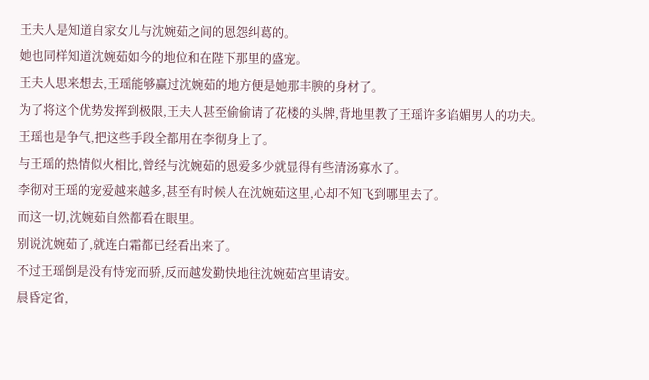王夫人是知道自家女儿与沈婉茹之间的恩怨纠葛的。
她也同样知道沈婉茹如今的地位和在陛下那里的盛宠。
王夫人思来想去,王瑶能够赢过沈婉茹的地方便是她那丰腴的身材了。
为了将这个优势发挥到极限,王夫人甚至偷偷请了花楼的头牌,背地里教了王瑶许多谄媚男人的功夫。
王瑶也是争气,把这些手段全都用在李彻身上了。
与王瑶的热情似火相比,曾经与沈婉茹的恩爱多少就显得有些清汤寡水了。
李彻对王瑶的宠爱越来越多,甚至有时候人在沈婉茹这里,心却不知飞到哪里去了。
而这一切,沈婉茹自然都看在眼里。
别说沈婉茹了,就连白霜都已经看出来了。
不过王瑶倒是没有恃宠而骄,反而越发勤快地往沈婉茹宫里请安。
晨昏定省,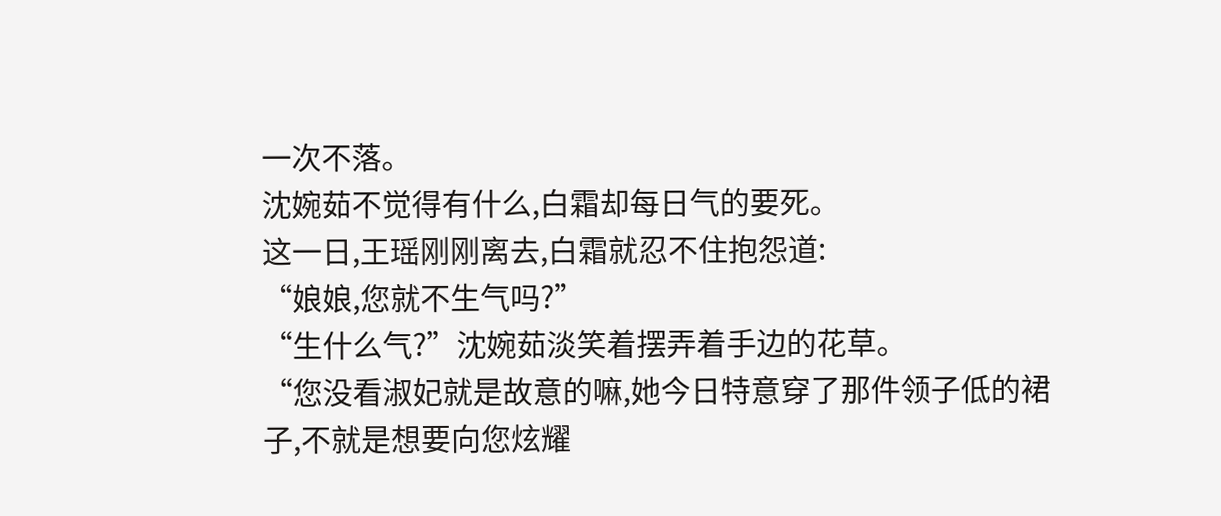一次不落。
沈婉茹不觉得有什么,白霜却每日气的要死。
这一日,王瑶刚刚离去,白霜就忍不住抱怨道:
“娘娘,您就不生气吗?”
“生什么气?”沈婉茹淡笑着摆弄着手边的花草。
“您没看淑妃就是故意的嘛,她今日特意穿了那件领子低的裙子,不就是想要向您炫耀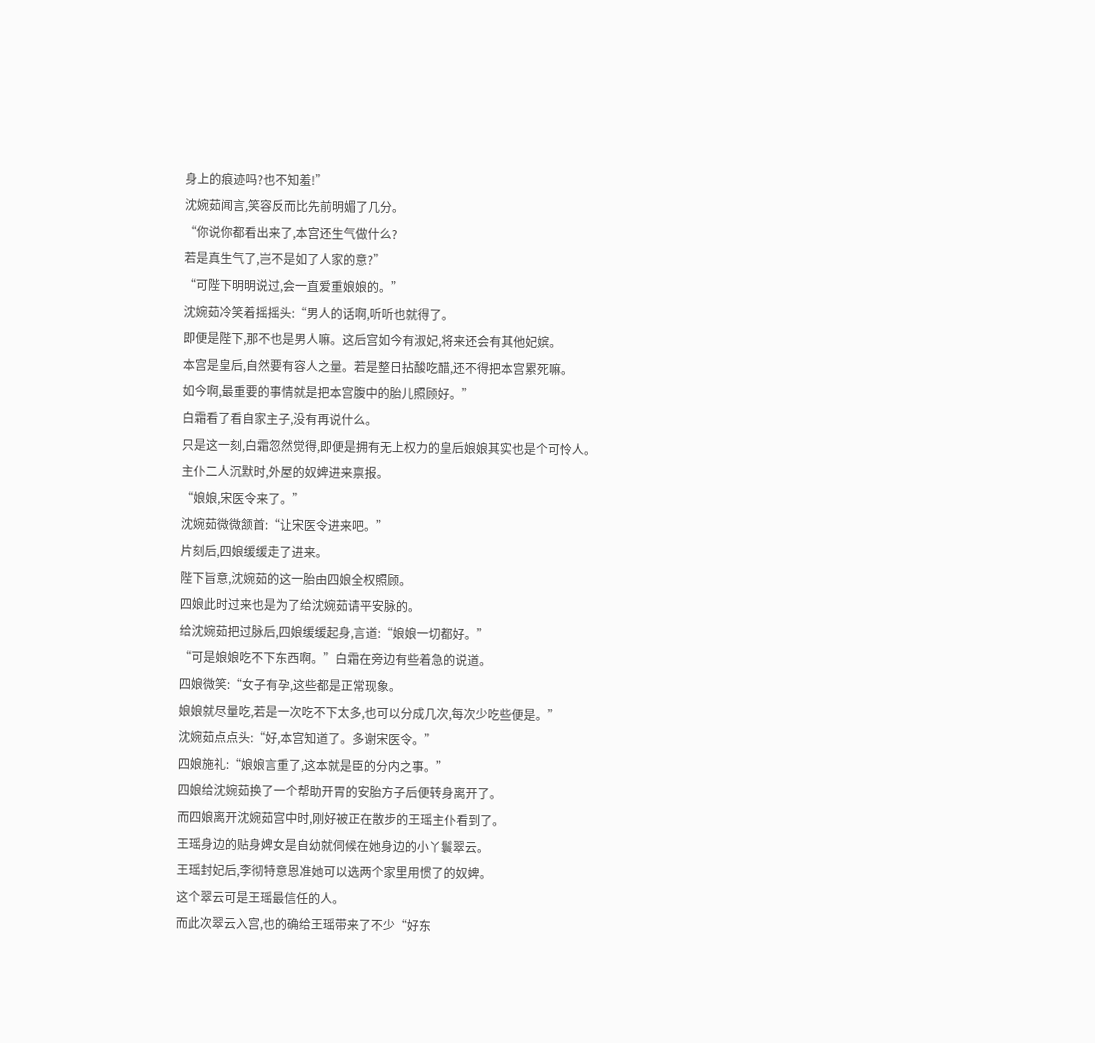身上的痕迹吗?也不知羞!”
沈婉茹闻言,笑容反而比先前明媚了几分。
“你说你都看出来了,本宫还生气做什么?
若是真生气了,岂不是如了人家的意?”
“可陛下明明说过,会一直爱重娘娘的。”
沈婉茹冷笑着摇摇头:“男人的话啊,听听也就得了。
即便是陛下,那不也是男人嘛。这后宫如今有淑妃,将来还会有其他妃嫔。
本宫是皇后,自然要有容人之量。若是整日拈酸吃醋,还不得把本宫累死嘛。
如今啊,最重要的事情就是把本宫腹中的胎儿照顾好。”
白霜看了看自家主子,没有再说什么。
只是这一刻,白霜忽然觉得,即便是拥有无上权力的皇后娘娘其实也是个可怜人。
主仆二人沉默时,外屋的奴婢进来禀报。
“娘娘,宋医令来了。”
沈婉茹微微颔首:“让宋医令进来吧。”
片刻后,四娘缓缓走了进来。
陛下旨意,沈婉茹的这一胎由四娘全权照顾。
四娘此时过来也是为了给沈婉茹请平安脉的。
给沈婉茹把过脉后,四娘缓缓起身,言道:“娘娘一切都好。”
“可是娘娘吃不下东西啊。”白霜在旁边有些着急的说道。
四娘微笑:“女子有孕,这些都是正常现象。
娘娘就尽量吃,若是一次吃不下太多,也可以分成几次,每次少吃些便是。”
沈婉茹点点头:“好,本宫知道了。多谢宋医令。”
四娘施礼:“娘娘言重了,这本就是臣的分内之事。”
四娘给沈婉茹换了一个帮助开胃的安胎方子后便转身离开了。
而四娘离开沈婉茹宫中时,刚好被正在散步的王瑶主仆看到了。
王瑶身边的贴身婢女是自幼就伺候在她身边的小丫鬟翠云。
王瑶封妃后,李彻特意恩准她可以选两个家里用惯了的奴婢。
这个翠云可是王瑶最信任的人。
而此次翠云入宫,也的确给王瑶带来了不少“好东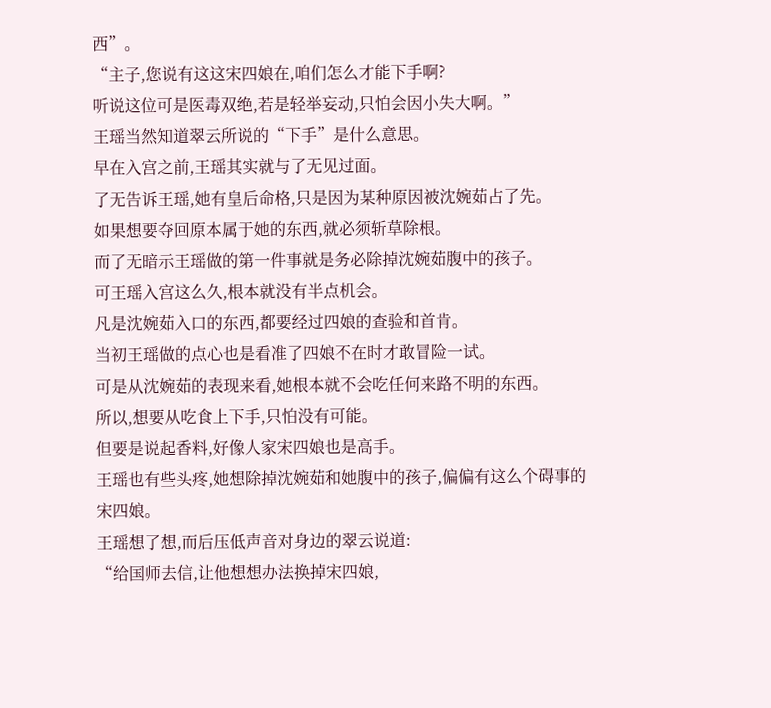西”。
“主子,您说有这这宋四娘在,咱们怎么才能下手啊?
听说这位可是医毒双绝,若是轻举妄动,只怕会因小失大啊。”
王瑶当然知道翠云所说的“下手”是什么意思。
早在入宫之前,王瑶其实就与了无见过面。
了无告诉王瑶,她有皇后命格,只是因为某种原因被沈婉茹占了先。
如果想要夺回原本属于她的东西,就必须斩草除根。
而了无暗示王瑶做的第一件事就是务必除掉沈婉茹腹中的孩子。
可王瑶入宫这么久,根本就没有半点机会。
凡是沈婉茹入口的东西,都要经过四娘的查验和首肯。
当初王瑶做的点心也是看准了四娘不在时才敢冒险一试。
可是从沈婉茹的表现来看,她根本就不会吃任何来路不明的东西。
所以,想要从吃食上下手,只怕没有可能。
但要是说起香料,好像人家宋四娘也是高手。
王瑶也有些头疼,她想除掉沈婉茹和她腹中的孩子,偏偏有这么个碍事的宋四娘。
王瑶想了想,而后压低声音对身边的翠云说道:
“给国师去信,让他想想办法换掉宋四娘,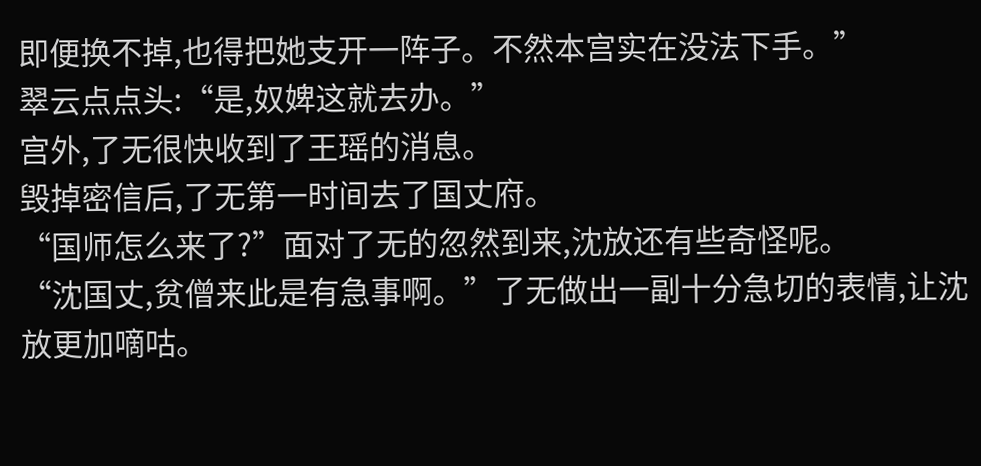即便换不掉,也得把她支开一阵子。不然本宫实在没法下手。”
翠云点点头:“是,奴婢这就去办。”
宫外,了无很快收到了王瑶的消息。
毁掉密信后,了无第一时间去了国丈府。
“国师怎么来了?”面对了无的忽然到来,沈放还有些奇怪呢。
“沈国丈,贫僧来此是有急事啊。”了无做出一副十分急切的表情,让沈放更加嘀咕。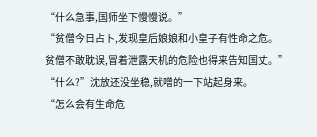“什么急事,国师坐下慢慢说。”
“贫僧今日占卜,发现皇后娘娘和小皇子有性命之危。
贫僧不敢耽误,冒着泄露天机的危险也得来告知国丈。”
“什么?”沈放还没坐稳,就噌的一下站起身来。
“怎么会有生命危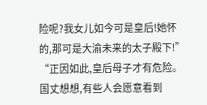险呢?我女儿如今可是皇后!她怀的,那可是大渝未来的太子殿下!”
“正因如此,皇后母子才有危险。国丈想想,有些人会愿意看到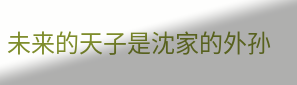未来的天子是沈家的外孙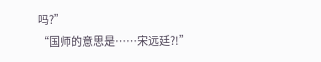吗?”
“国师的意思是……宋远廷?!”